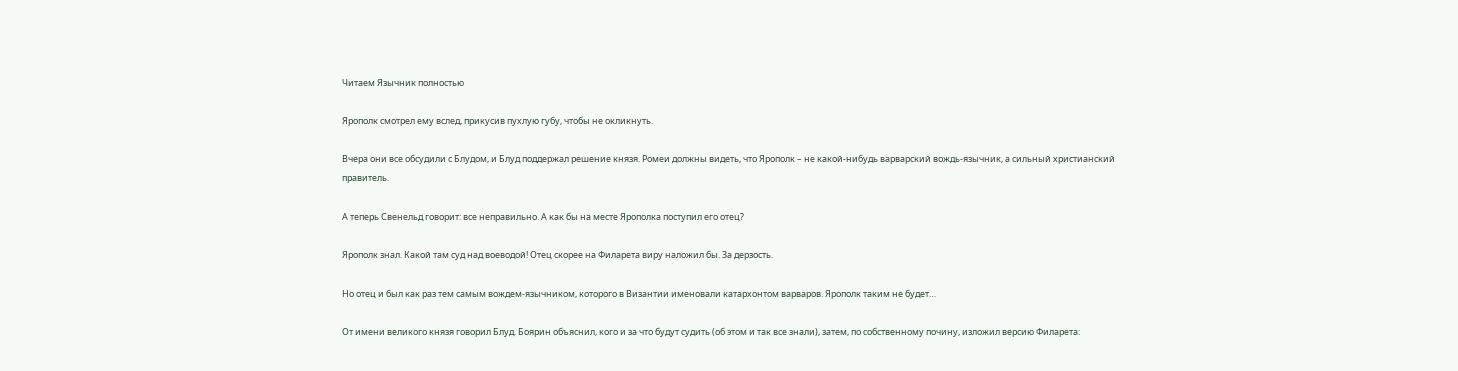Читаем Язычник полностью

Ярополк смотрел ему вслед, прикусив пухлую губу, чтобы не окликнуть.

Вчера они все обсудили с Блудом, и Блуд поддержал решение князя. Ромеи должны видеть, что Ярополк – не какой-нибудь варварский вождь-язычник, а сильный христианский правитель.

А теперь Свенельд говорит: все неправильно. А как бы на месте Ярополка поступил его отец?

Ярополк знал. Какой там суд над воеводой! Отец скорее на Филарета виру наложил бы. За дерзость.

Но отец и был как раз тем самым вождем-язычником, которого в Византии именовали катархонтом варваров. Ярополк таким не будет…

От имени великого князя говорил Блуд. Боярин объяснил, кого и за что будут судить (об этом и так все знали), затем, по собственному почину, изложил версию Филарета: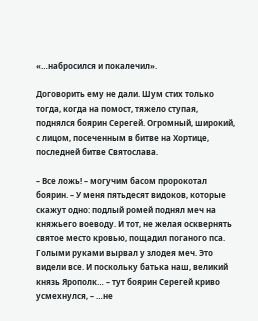«…набросился и покалечил».

Договорить ему не дали. Шум стих только тогда, когда на помост, тяжело ступая, поднялся боярин Серегей. Огромный, широкий, с лицом, посеченным в битве на Хортице, последней битве Святослава.

– Все ложь! – могучим басом пророкотал боярин. – У меня пятьдесят видоков, которые скажут одно: подлый ромей поднял меч на княжьего воеводу. И тот, не желая осквернять святое место кровью, пощадил поганого пса. Голыми руками вырвал у злодея меч. Это видели все. И поскольку батька наш, великий князь Ярополк… – тут боярин Серегей криво усмехнулся, – …не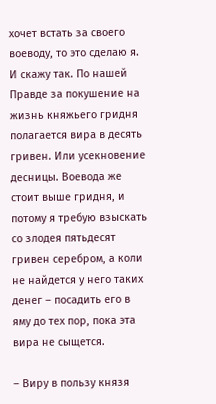хочет встать за своего воеводу, то это сделаю я. И скажу так. По нашей Правде за покушение на жизнь княжьего гридня полагается вира в десять гривен. Или усекновение десницы. Воевода же стоит выше гридня, и потому я требую взыскать со злодея пятьдесят гривен серебром, а коли не найдется у него таких денег – посадить его в яму до тех пор, пока эта вира не сыщется.

– Виру в пользу князя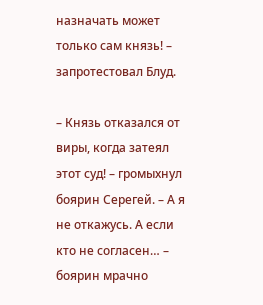назначать может только сам князь! – запротестовал Блуд.

– Князь отказался от виры, когда затеял этот суд! – громыхнул боярин Серегей. – А я не откажусь. А если кто не согласен… – боярин мрачно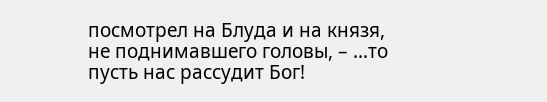посмотрел на Блуда и на князя, не поднимавшего головы, – …то пусть нас рассудит Бог!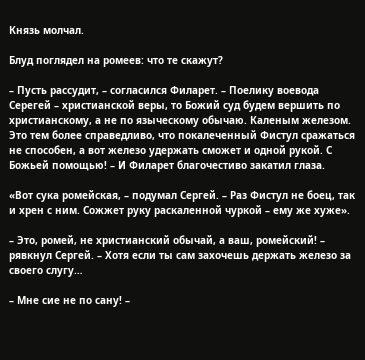Князь молчал.

Блуд поглядел на ромеев: что те скажут?

– Пусть рассудит, – согласился Филарет. – Поелику воевода Серегей – христианской веры, то Божий суд будем вершить по христианскому, а не по языческому обычаю. Каленым железом. Это тем более справедливо, что покалеченный Фистул сражаться не способен, а вот железо удержать сможет и одной рукой. С Божьей помощью! – И Филарет благочестиво закатил глаза.

«Вот сука ромейская, – подумал Сергей. – Раз Фистул не боец, так и хрен с ним. Сожжет руку раскаленной чуркой – ему же хуже».

– Это, ромей, не христианский обычай, а ваш, ромейский! – рявкнул Сергей. – Хотя если ты сам захочешь держать железо за своего слугу…

– Мне сие не по сану! –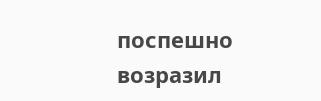поспешно возразил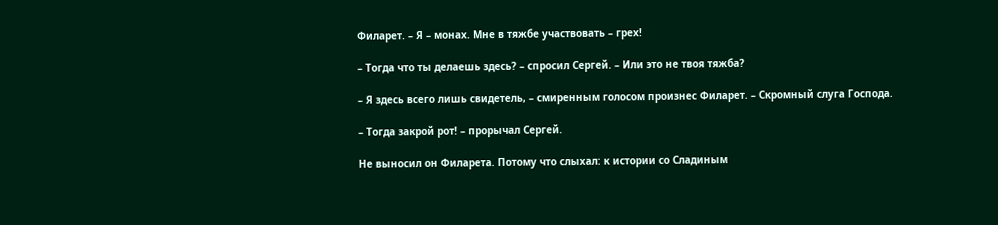Филарет. – Я – монах. Мне в тяжбе участвовать – грех!

– Тогда что ты делаешь здесь? – спросил Сергей. – Или это не твоя тяжба?

– Я здесь всего лишь свидетель, – смиренным голосом произнес Филарет. – Скромный слуга Господа.

– Тогда закрой рот! – прорычал Сергей.

Не выносил он Филарета. Потому что слыхал: к истории со Сладиным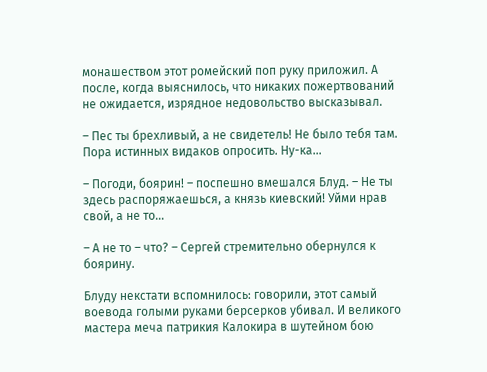монашеством этот ромейский поп руку приложил. А после, когда выяснилось, что никаких пожертвований не ожидается, изрядное недовольство высказывал.

– Пес ты брехливый, а не свидетель! Не было тебя там. Пора истинных видаков опросить. Ну-ка…

– Погоди, боярин! – поспешно вмешался Блуд. – Не ты здесь распоряжаешься, а князь киевский! Уйми нрав свой, а не то…

– А не то – что? – Сергей стремительно обернулся к боярину.

Блуду некстати вспомнилось: говорили, этот самый воевода голыми руками берсерков убивал. И великого мастера меча патрикия Калокира в шутейном бою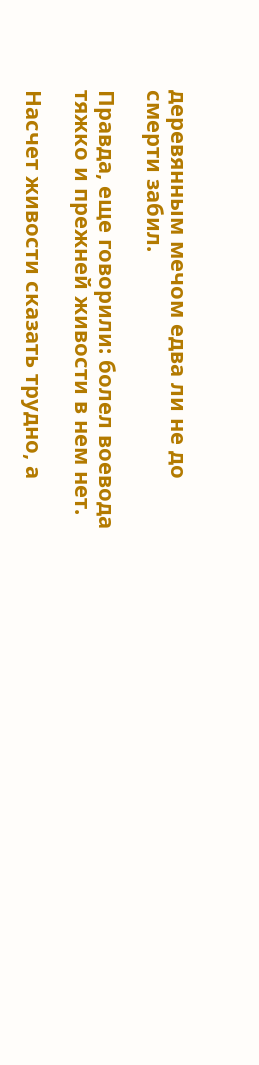деревянным мечом едва ли не до смерти забил.

Правда, еще говорили: болел воевода тяжко и прежней живости в нем нет.

Насчет живости сказать трудно, а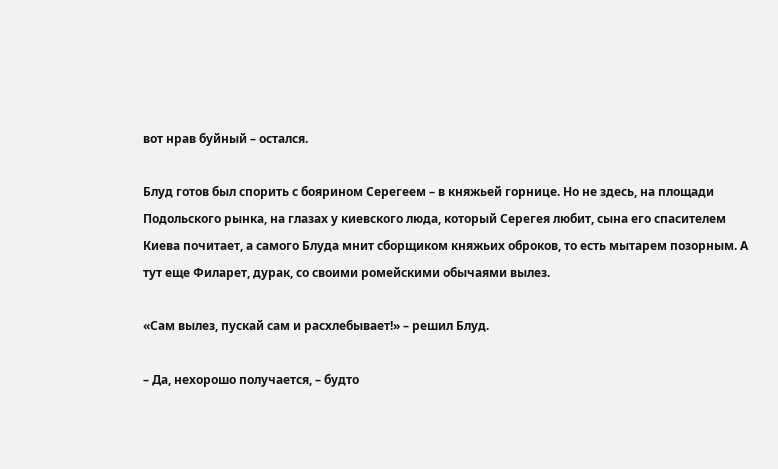вот нрав буйный – остался.

Блуд готов был спорить с боярином Серегеем – в княжьей горнице. Но не здесь, на площади Подольского рынка, на глазах у киевского люда, который Серегея любит, сына его спасителем Киева почитает, а самого Блуда мнит сборщиком княжьих оброков, то есть мытарем позорным. А тут еще Филарет, дурак, со своими ромейскими обычаями вылез.

«Сам вылез, пускай сам и расхлебывает!» – решил Блуд.

– Да, нехорошо получается, – будто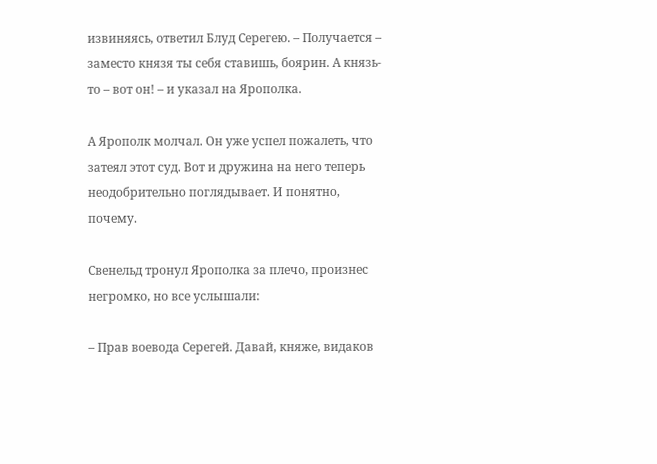извиняясь, ответил Блуд Серегею. – Получается – заместо князя ты себя ставишь, боярин. А князь-то – вот он! – и указал на Ярополка.

А Ярополк молчал. Он уже успел пожалеть, что затеял этот суд. Вот и дружина на него теперь неодобрительно поглядывает. И понятно, почему.

Свенельд тронул Ярополка за плечо, произнес негромко, но все услышали:

– Прав воевода Серегей. Давай, княже, видаков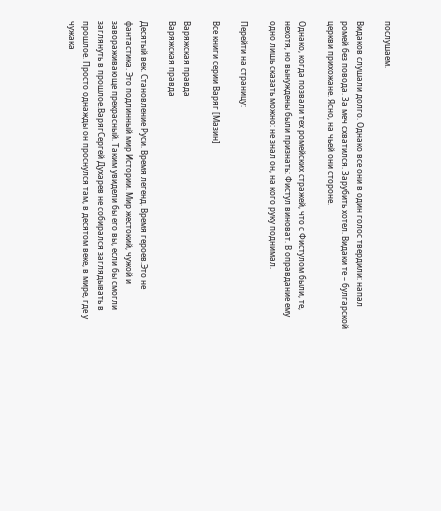послушаем.

Видаков слушали долго. Однако все они в один голос твердили: напал ромей без повода. За меч схватился. Зарубить хотел. Видаки те – булгарской церкви прихожане. Ясно, на чьей они стороне.

Однако, когда позвали тех ромейских стражей, что с Фистулом были, те, нехотя, но вынуждены были признать: Фистул виноват. В оправдание ему одно лишь сказать можно: не знал он, на кого руку поднимал.

Перейти на страницу:

Все книги серии Варяг [Мазин]

Варяжская правда
Варяжская правда

Десятый век. Становление Руси. Время легенд. Время героев.Это не фантастика. Это подлинный мир Истории. Мир жестокий, чужой и завораживающе прекрасный. Таким увидели бы его вы, если бы смогли заглянуть в прошлое.ВарягСергей Духарев не собирался заглядывать в прошлое. Просто однажды он проснулся там, в десятом веке, в мире, где у чужака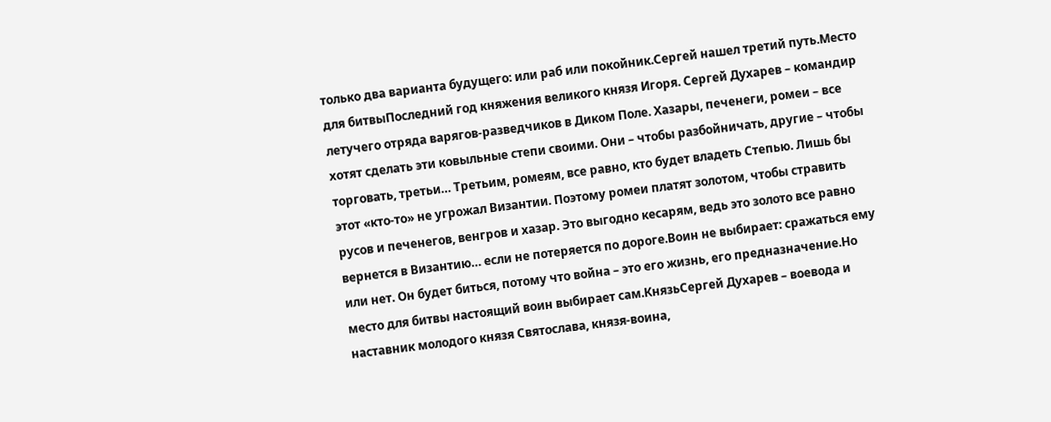только два варианта будущего: или раб или покойник.Сергей нашел третий путь.Место для битвыПоследний год княжения великого князя Игоря. Сергей Духарев – командир летучего отряда варягов-разведчиков в Диком Поле. Хазары, печенеги, ромеи – все хотят сделать эти ковыльные степи своими. Они – чтобы разбойничать, другие – чтобы торговать, третьи… Третьим, ромеям, все равно, кто будет владеть Степью. Лишь бы этот «кто-то» не угрожал Византии. Поэтому ромеи платят золотом, чтобы стравить русов и печенегов, венгров и хазар. Это выгодно кесарям, ведь это золото все равно вернется в Византию… если не потеряется по дороге.Воин не выбирает: сражаться ему или нет. Он будет биться, потому что война – это его жизнь, его предназначение.Но место для битвы настоящий воин выбирает сам.КнязьСергей Духарев – воевода и наставник молодого князя Святослава, князя-воина,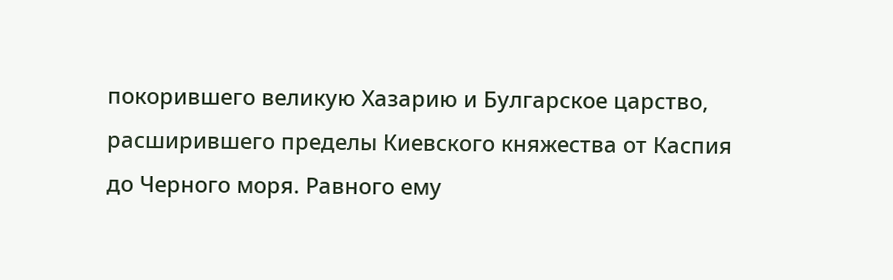покорившего великую Хазарию и Булгарское царство, расширившего пределы Киевского княжества от Каспия до Черного моря. Равного ему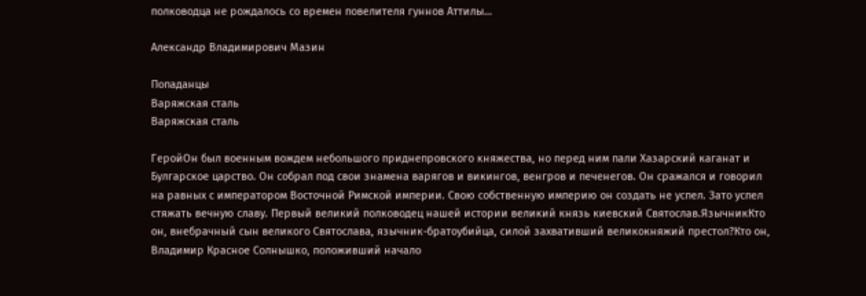полководца не рождалось со времен повелителя гуннов Аттилы…

Александр Владимирович Мазин

Попаданцы
Варяжская сталь
Варяжская сталь

ГеройОн был военным вождем небольшого приднепровского княжества, но перед ним пали Хазарский каганат и Булгарское царство. Он собрал под свои знамена варягов и викингов, венгров и печенегов. Он сражался и говорил на равных с императором Восточной Римской империи. Свою собственную империю он создать не успел. Зато успел стяжать вечную славу. Первый великий полководец нашей истории великий князь киевский Святослав.ЯзычникКто он, внебрачный сын великого Святослава, язычник-братоубийца, силой захвативший великокняжий престол?Кто он, Владимир Красное Солнышко, положивший начало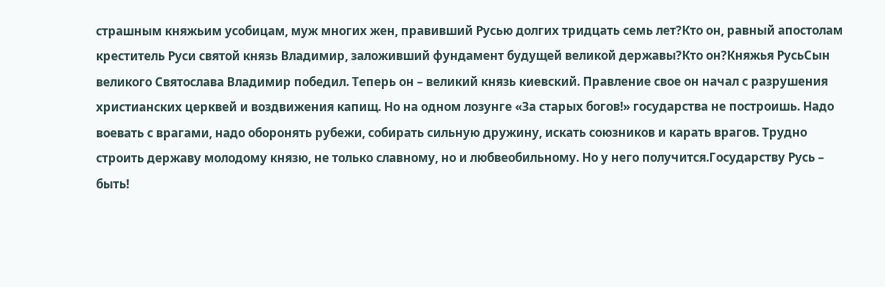страшным княжьим усобицам, муж многих жен, правивший Русью долгих тридцать семь лет?Кто он, равный апостолам креститель Руси святой князь Владимир, заложивший фундамент будущей великой державы?Кто он?Княжья РусьСын великого Святослава Владимир победил. Теперь он – великий князь киевский. Правление свое он начал с разрушения христианских церквей и воздвижения капищ. Но на одном лозунге «За старых богов!» государства не построишь. Надо воевать с врагами, надо оборонять рубежи, собирать сильную дружину, искать союзников и карать врагов. Трудно строить державу молодому князю, не только славному, но и любвеобильному. Но у него получится.Государству Русь – быть!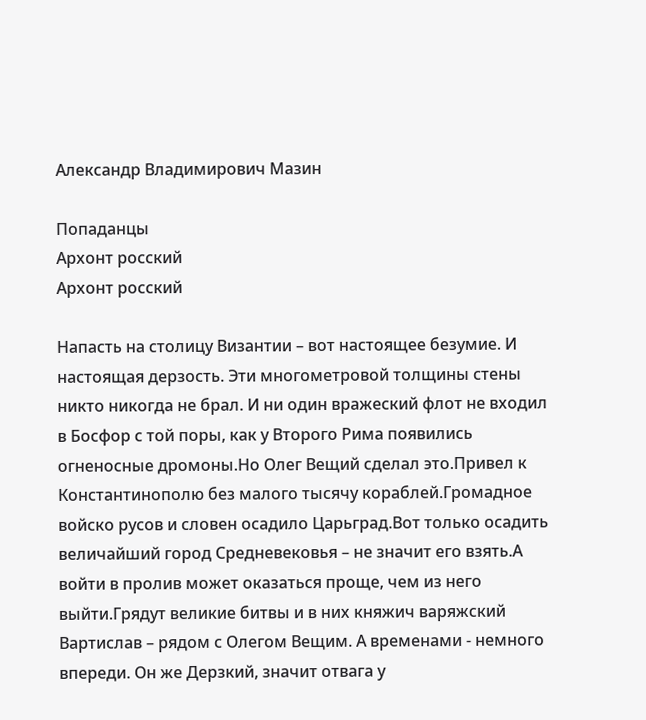Александр Владимирович Мазин

Попаданцы
Архонт росский
Архонт росский

Напасть на столицу Византии – вот настоящее безумие. И настоящая дерзость. Эти многометровой толщины стены никто никогда не брал. И ни один вражеский флот не входил в Босфор с той поры, как у Второго Рима появились огненосные дромоны.Но Олег Вещий сделал это.Привел к Константинополю без малого тысячу кораблей.Громадное войско русов и словен осадило Царьград.Вот только осадить величайший город Средневековья – не значит его взять.А войти в пролив может оказаться проще, чем из него выйти.Грядут великие битвы и в них княжич варяжский Вартислав – рядом с Олегом Вещим. А временами - немного впереди. Он же Дерзкий, значит отвага у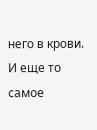него в крови. И еще то самое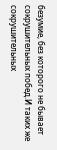безумие, без которого не бывает сокрушительных побед.И таких же сокрушительных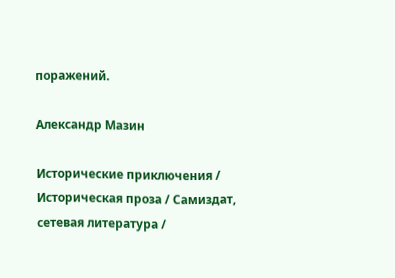поражений.

Александр Мазин

Исторические приключения / Историческая проза / Самиздат, сетевая литература /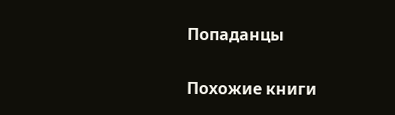Попаданцы

Похожие книги